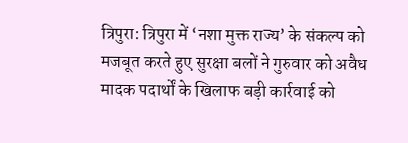त्रिपुरा: त्रिपुरा में ‘नशा मुक्त राज्य’ के संकल्प को मजबूत करते हुए सुरक्षा बलों ने गुरुवार को अवैध मादक पदार्थों के खिलाफ बड़ी कार्रवाई को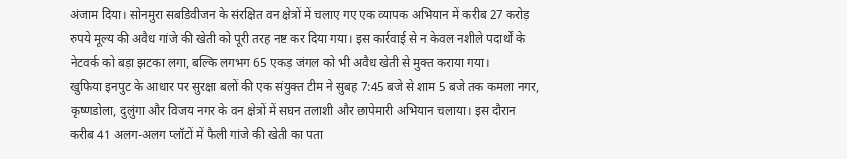अंजाम दिया। सोनमुरा सबडिवीजन के संरक्षित वन क्षेत्रों में चलाए गए एक व्यापक अभियान में करीब 27 करोड़ रुपये मूल्य की अवैध गांजे की खेती को पूरी तरह नष्ट कर दिया गया। इस कार्रवाई से न केवल नशीले पदार्थों के नेटवर्क को बड़ा झटका लगा, बल्कि लगभग 65 एकड़ जंगल को भी अवैध खेती से मुक्त कराया गया।
खुफिया इनपुट के आधार पर सुरक्षा बलों की एक संयुक्त टीम ने सुबह 7:45 बजे से शाम 5 बजे तक कमला नगर, कृष्णडोला, दुलुंगा और विजय नगर के वन क्षेत्रों में सघन तलाशी और छापेमारी अभियान चलाया। इस दौरान करीब 41 अलग-अलग प्लॉटों में फैली गांजे की खेती का पता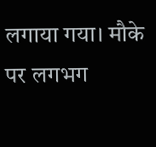लगाया गया। मौके पर लगभग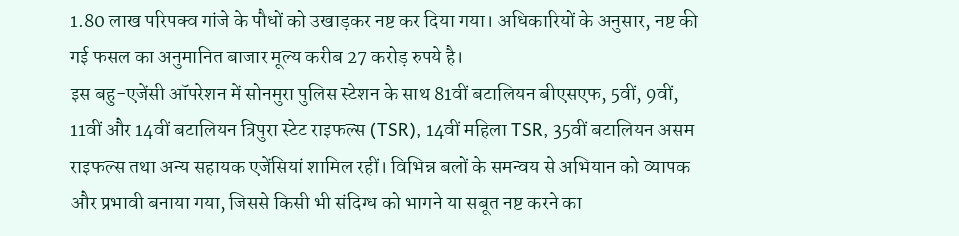1.80 लाख परिपक्व गांजे के पौधों को उखाड़कर नष्ट कर दिया गया। अधिकारियों के अनुसार, नष्ट की गई फसल का अनुमानित बाजार मूल्य करीब 27 करोड़ रुपये है।
इस बहु-एजेंसी ऑपरेशन में सोनमुरा पुलिस स्टेशन के साथ 81वीं बटालियन बीएसएफ, 5वीं, 9वीं, 11वीं और 14वीं बटालियन त्रिपुरा स्टेट राइफल्स (TSR), 14वीं महिला TSR, 35वीं बटालियन असम राइफल्स तथा अन्य सहायक एजेंसियां शामिल रहीं। विभिन्न बलों के समन्वय से अभियान को व्यापक और प्रभावी बनाया गया, जिससे किसी भी संदिग्ध को भागने या सबूत नष्ट करने का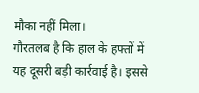मौका नहीं मिला।
गौरतलब है कि हाल के हफ्तों में यह दूसरी बड़ी कार्रवाई है। इससे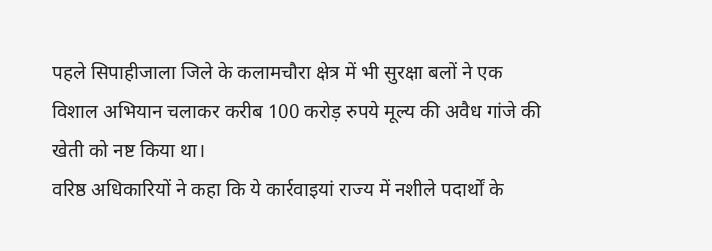पहले सिपाहीजाला जिले के कलामचौरा क्षेत्र में भी सुरक्षा बलों ने एक विशाल अभियान चलाकर करीब 100 करोड़ रुपये मूल्य की अवैध गांजे की खेती को नष्ट किया था।
वरिष्ठ अधिकारियों ने कहा कि ये कार्रवाइयां राज्य में नशीले पदार्थों के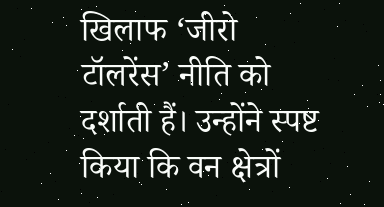खिलाफ ‘जीरो टॉलरेंस’ नीति को दर्शाती हैं। उन्होंने स्पष्ट किया कि वन क्षेत्रों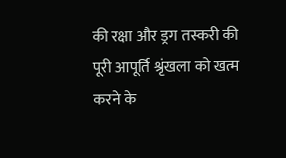की रक्षा और ड्रग तस्करी की पूरी आपूर्ति श्रृंखला को खत्म करने के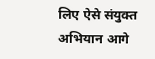लिए ऐसे संयुक्त अभियान आगे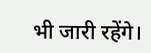भी जारी रहेंगे।